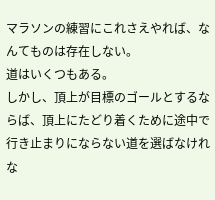マラソンの練習にこれさえやれば、なんてものは存在しない。
道はいくつもある。
しかし、頂上が目標のゴールとするならば、頂上にたどり着くために途中で行き止まりにならない道を選ばなけれな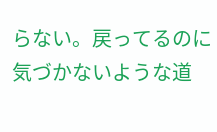らない。戻ってるのに気づかないような道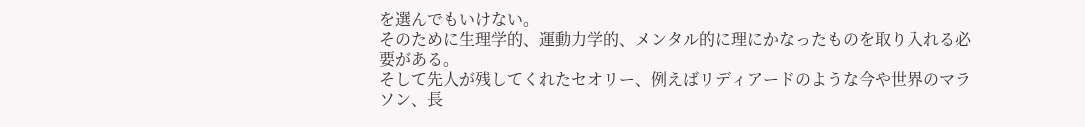を選んでもいけない。
そのために生理学的、運動力学的、メンタル的に理にかなったものを取り入れる必要がある。
そして先人が残してくれたセオリー、例えばリディアードのような今や世界のマラソン、長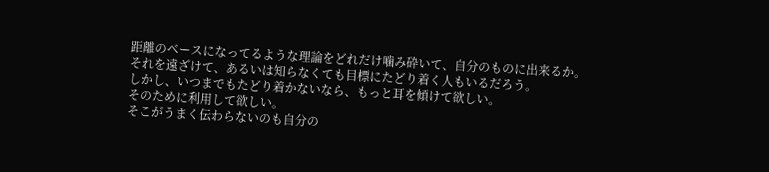距離のベースになってるような理論をどれだけ噛み砕いて、自分のものに出来るか。
それを遠ざけて、あるいは知らなくても目標にたどり着く人もいるだろう。
しかし、いつまでもたどり着かないなら、もっと耳を傾けて欲しい。
そのために利用して欲しい。
そこがうまく伝わらないのも自分の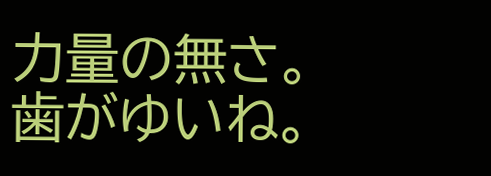力量の無さ。
歯がゆいね。